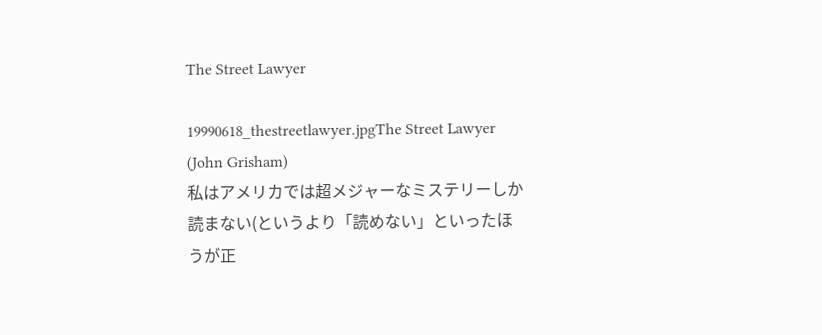The Street Lawyer

19990618_thestreetlawyer.jpgThe Street Lawyer (John Grisham)
私はアメリカでは超メジャーなミステリーしか読まない(というより「読めない」といったほうが正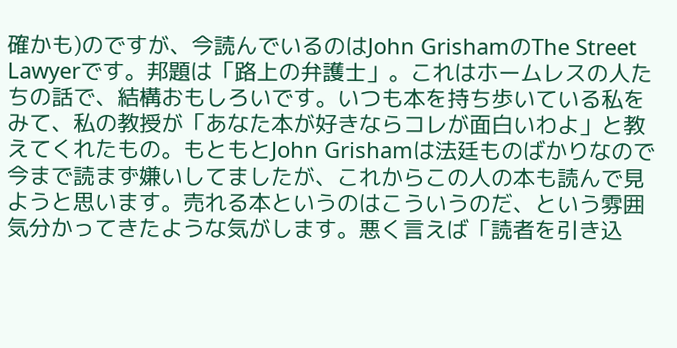確かも)のですが、今読んでいるのはJohn GrishamのThe Street Lawyerです。邦題は「路上の弁護士」。これはホームレスの人たちの話で、結構おもしろいです。いつも本を持ち歩いている私をみて、私の教授が「あなた本が好きならコレが面白いわよ」と教えてくれたもの。もともとJohn Grishamは法廷ものばかりなので今まで読まず嫌いしてましたが、これからこの人の本も読んで見ようと思います。売れる本というのはこういうのだ、という雰囲気分かってきたような気がします。悪く言えば「読者を引き込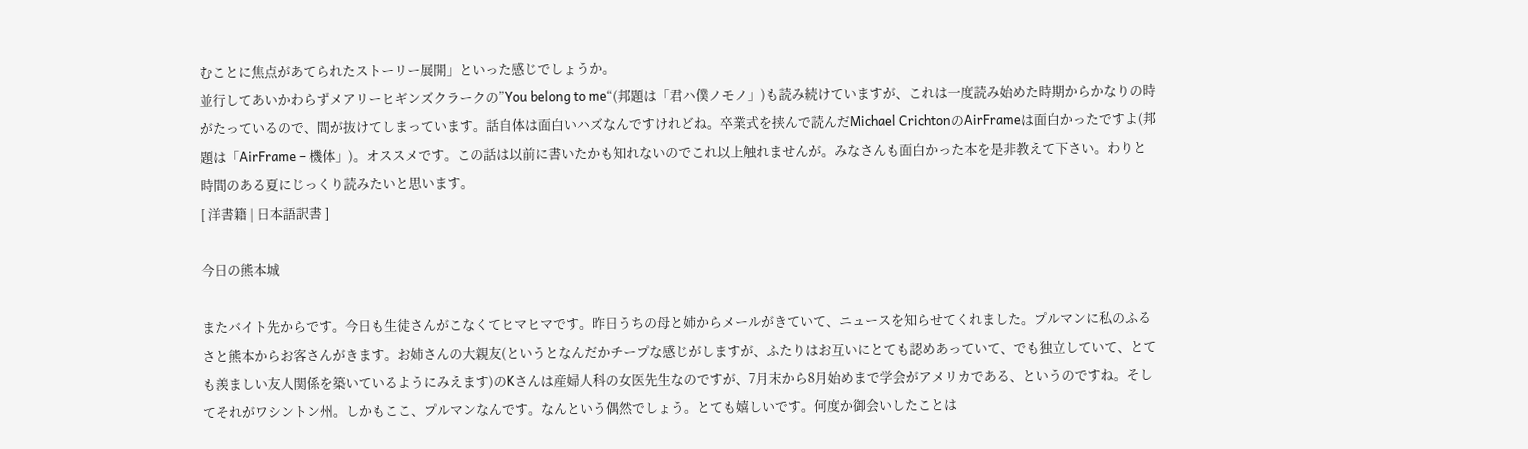むことに焦点があてられたストーリー展開」といった感じでしょうか。
並行してあいかわらずメアリーヒギンズクラークの”You belong to me“(邦題は「君ハ僕ノモノ」)も読み続けていますが、これは一度読み始めた時期からかなりの時がたっているので、間が抜けてしまっています。話自体は面白いハズなんですけれどね。卒業式を挟んで読んだMichael CrichtonのAirFrameは面白かったですよ(邦題は「AirFrame – 機体」)。オススメです。この話は以前に書いたかも知れないのでこれ以上触れませんが。みなさんも面白かった本を是非教えて下さい。わりと時間のある夏にじっくり読みたいと思います。
[ 洋書籍 | 日本語訳書 ]

今日の熊本城

またバイト先からです。今日も生徒さんがこなくてヒマヒマです。昨日うちの母と姉からメールがきていて、ニュースを知らせてくれました。プルマンに私のふるさと熊本からお客さんがきます。お姉さんの大親友(というとなんだかチープな感じがしますが、ふたりはお互いにとても認めあっていて、でも独立していて、とても羨ましい友人関係を築いているようにみえます)のKさんは産婦人科の女医先生なのですが、7月末から8月始めまで学会がアメリカである、というのですね。そしてそれがワシントン州。しかもここ、プルマンなんです。なんという偶然でしょう。とても嬉しいです。何度か御会いしたことは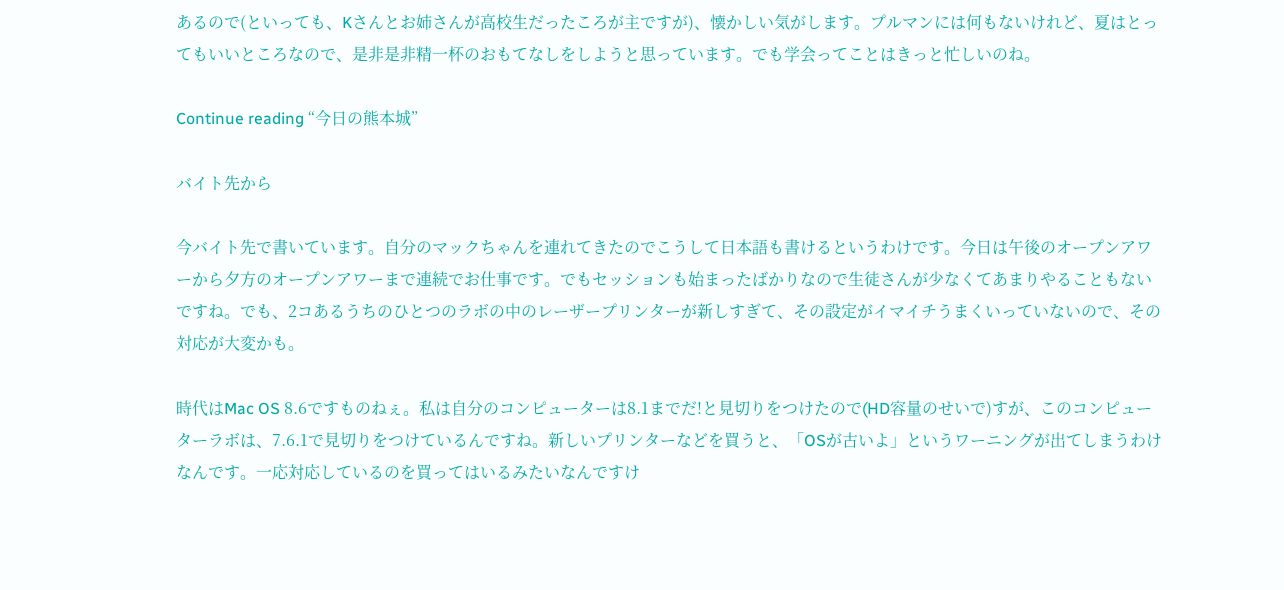あるので(といっても、Kさんとお姉さんが高校生だったころが主ですが)、懐かしい気がします。プルマンには何もないけれど、夏はとってもいいところなので、是非是非精一杯のおもてなしをしようと思っています。でも学会ってことはきっと忙しいのね。

Continue reading “今日の熊本城”

バイト先から

今バイト先で書いています。自分のマックちゃんを連れてきたのでこうして日本語も書けるというわけです。今日は午後のオープンアワーから夕方のオープンアワーまで連続でお仕事です。でもセッションも始まったばかりなので生徒さんが少なくてあまりやることもないですね。でも、2コあるうちのひとつのラボの中のレーザープリンターが新しすぎて、その設定がイマイチうまくいっていないので、その対応が大変かも。

時代はMac OS 8.6ですものねぇ。私は自分のコンピューターは8.1までだ!と見切りをつけたので(HD容量のせいで)すが、このコンピューターラボは、7.6.1で見切りをつけているんですね。新しいプリンターなどを買うと、「OSが古いよ」というワーニングが出てしまうわけなんです。一応対応しているのを買ってはいるみたいなんですけ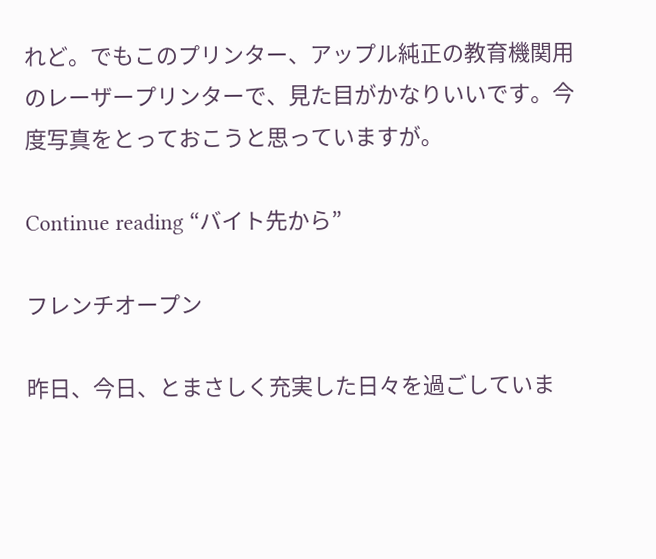れど。でもこのプリンター、アップル純正の教育機関用のレーザープリンターで、見た目がかなりいいです。今度写真をとっておこうと思っていますが。

Continue reading “バイト先から”

フレンチオープン

昨日、今日、とまさしく充実した日々を過ごしていま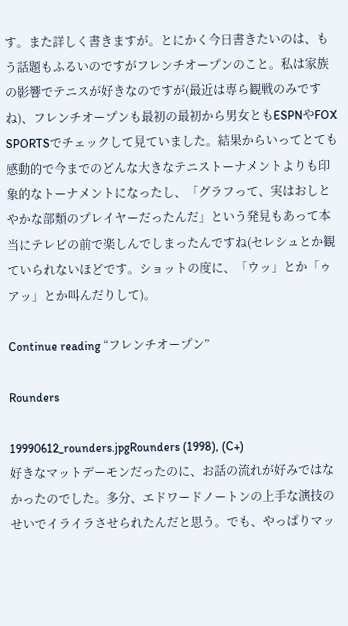す。また詳しく書きますが。とにかく今日書きたいのは、もう話題もふるいのですがフレンチオープンのこと。私は家族の影響でテニスが好きなのですが(最近は専ら観戦のみですね)、フレンチオープンも最初の最初から男女ともESPNやFOX SPORTSでチェックして見ていました。結果からいってとても感動的で今までのどんな大きなテニストーナメントよりも印象的なトーナメントになったし、「グラフって、実はおしとやかな部類のプレイヤーだったんだ」という発見もあって本当にテレビの前で楽しんでしまったんですね(セレシュとか観ていられないほどです。ショットの度に、「ウッ」とか「ゥアッ」とか叫んだりして)。

Continue reading “フレンチオープン”

Rounders

19990612_rounders.jpgRounders (1998), (C+)
好きなマットデーモンだったのに、お話の流れが好みではなかったのでした。多分、エドワードノートンの上手な演技のせいでイライラさせられたんだと思う。でも、やっぱりマッ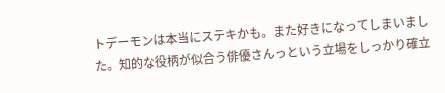トデーモンは本当にステキかも。また好きになってしまいました。知的な役柄が似合う俳優さんっという立場をしっかり確立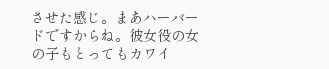させた感じ。まあハーバードですからね。彼女役の女の子もとってもカワイ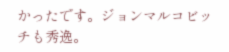かったです。ジョンマルコビッチも秀逸。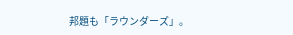邦題も「ラウンダーズ」。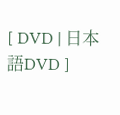[ DVD | 日本語DVD ]